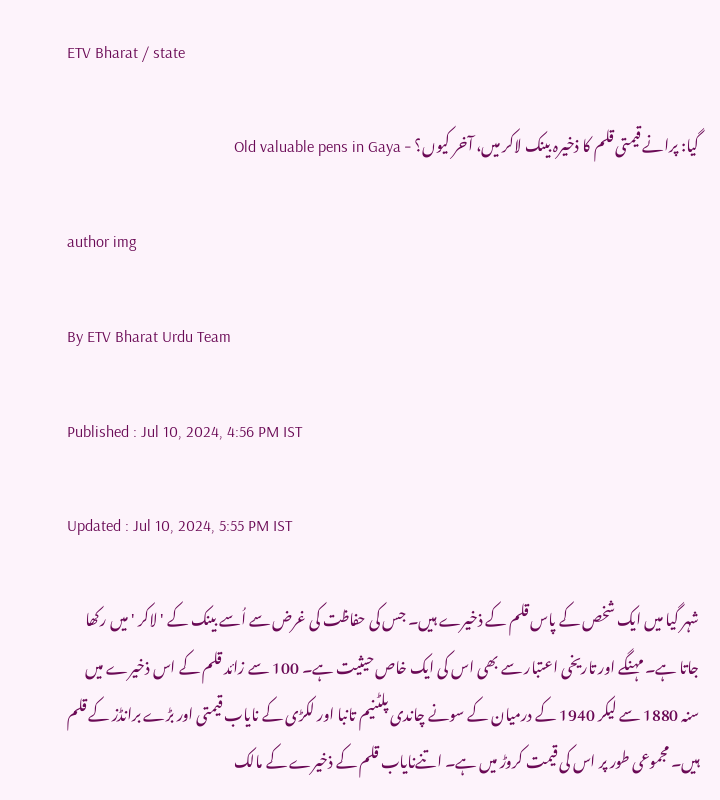ETV Bharat / state

گیا: پرانے قیمتی قلم کا ذخیرہ بینک لاکر میں، آخر کیوں؟ - Old valuable pens in Gaya

author img

By ETV Bharat Urdu Team

Published : Jul 10, 2024, 4:56 PM IST

Updated : Jul 10, 2024, 5:55 PM IST

شہر گیا میں ایک شخص کے پاس قلم کے ذخیرے ہیں۔ جس کی حفاظت کی غرض سے اُسے بینک کے ' لاکر ' میں رکھا جاتا ہے۔ مہنگے اور تاریخی اعتبار سے بھی اس کی ایک خاص حیثیت ہے۔ 100 سے زائد قلم کے اس ذخیرے میں سنہ 1880 سے لیکر 1940 کے درمیان کے سونے چاندی پلٹنیم تانبا اور لکڑی کے نایاب قیمتی اور بڑے برانڈز کے قلم ہیں۔ مجموعی طور پر اس کی قیمت کروڑ میں ہے۔ اتنےنایاب قلم کے ذخیرے کے مالک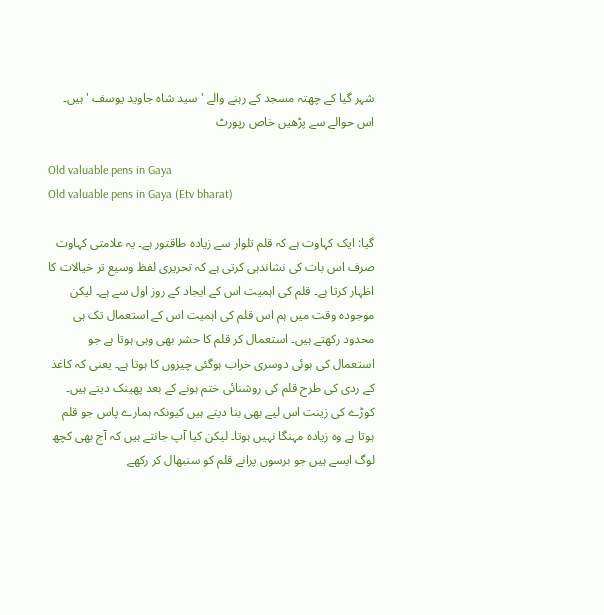شہر گیا کے چھتہ مسجد کے رہنے والے ' سید شاہ جاوید یوسف ' ہیں۔ اس حوالے سے پڑھیں خاص رپورٹ

Old valuable pens in Gaya
Old valuable pens in Gaya (Etv bharat)

گیا: ایک کہاوت ہے کہ قلم تلوار سے زیادہ طاقتور ہے۔ یہ علامتی کہاوت صرف اس بات کی نشاندہی کرتی ہے کہ تحریری لفظ وسیع تر خیالات کا اظہار کرتا ہے۔ قلم کی اہمیت اس کے ایجاد کے روز اول سے ہے۔ لیکن موجودہ وقت میں ہم اس قلم کی اہمیت اس کے استعمال تک ہی محدود رکھتے ہیں۔ استعمال کر قلم کا حشر بھی وہی ہوتا ہے جو استعمال کی ہوئی دوسری خراب ہوگئی چیزوں کا ہوتا ہے۔ یعنی کہ کاغذ کے ردی کی طرح قلم کی روشنائی ختم ہونے کے بعد پھینک دیتے ہیں۔ کوڑے کی زینت اس لیے بھی بنا دیتے ہیں کیونکہ ہمارے پاس جو قلم ہوتا ہے وہ زیادہ مہنگا نہیں ہوتا۔ لیکن کیا آپ جانتے ہیں کہ آج بھی کچھ لوگ ایسے ہیں جو برسوں پرانے قلم کو سنبھال کر رکھے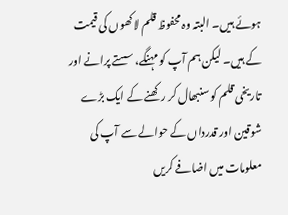ہوئے ہیں۔ البتہ وہ محفوظ قلم لاکھوں کی قیمت کے ہیں۔ لیکن ہم آپ کو مہنگے، سستے پرانے اور تاریخی قلم کو سنبھال کر رکھنے کے ایک بڑے شوقین اور قدرداں کے حوالے سے آپ کی معلومات میں اضافے کریں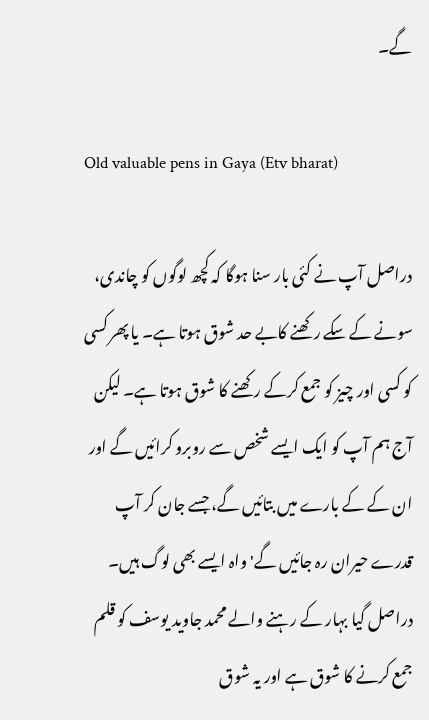گے۔

Old valuable pens in Gaya (Etv bharat)

دراصل آپ نے کئی بار سنا ہوگا کہ کچھ لوگوں کو چاندی، سونے کے سکے رکھنے کابے حد شوق ہوتا ہے۔ یا پھر کسی کو کسی اور چیز کو جمع کرکے رکھنے کا شوق ہوتا ہے۔ لیکن آج ہم آپ کو ایک ایسے شخص سے روبرو کرائیں گے اور ان کے کے بارے میں بتائیں گے، جسے جان کر آپ قدرے حیران رہ جائیں گے' واہ ایسے بھی لوگ ہیں۔ دراصل گیا بہار کے رہنے والے محمد جاوید یوسف کو قلم جمع کرنے کا شوق ہے اور یہ شوق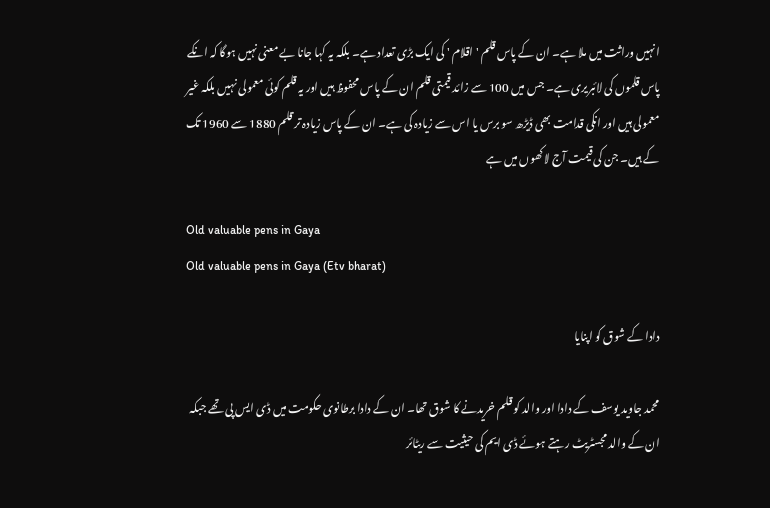انہیں وراثت میں ملا ہے۔ ان کے پاس قلم ' اقلام ' کی ایک بڑی تعداد ہے۔ بلکہ یہ کہا جانا بے معنی نہیں ہوگا کہ انکے پاس قلموں کی لائبریری ہے۔ جس میں 100 سے زائد قیمتی قلم ان کے پاس محفوظ ہیں اور یہ قلم کوئی معمولی نہیں بلکہ غیر معمولی ہیں اور انکی قدامت بھی ڈیڑھ سو برس یا اس سے زیادہ کی ہے۔ ان کے پاس زیادہ تر قلم 1880 سے 1960 تک کے ہیں۔ جن کی قیمت آج لاکھوں میں ہے

Old valuable pens in Gaya
Old valuable pens in Gaya (Etv bharat)

دادا کے شوق کو اپنایا

محمد جاوید یوسف کے دادا اور والد کو قلم خریدنے کا شوق تھا۔ ان کے دادا برطانوی حکومت میں ڈی ایس پی تھے جبکہ ان کے والد مجسٹریٹ رہتے ہوئے ڈی ایم کی حیثیت سے ریٹائر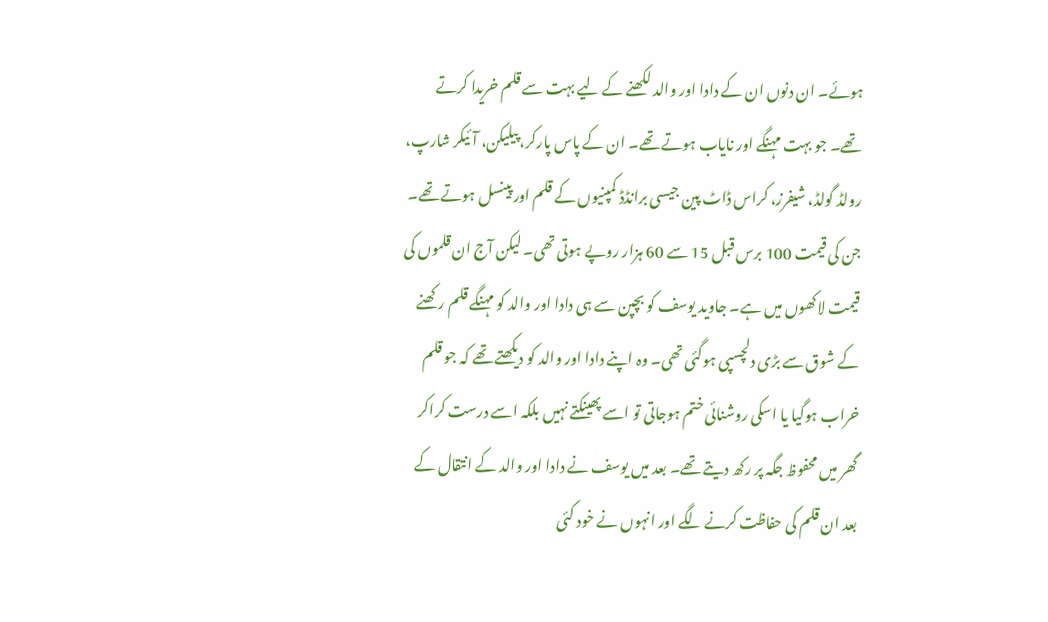ہوئے۔ ان دنوں ان کے دادا اور والد لکھنے کے لیے بہت سے قلم خریدا کرتے تھے۔ جو بہت مہنگے اور نایاب ہوتے تھے۔ ان کے پاس پارکر، پیلیکن، آئیکر شارپ، رولڈ گولڈ، شیفرز، کراس ڈاٹ پین جیسی برانڈڈ کمپنیوں کے قلم اور پینسل ہوتے تھے۔ جن کی قیمت 100 برس قبل 15 سے 60 ہزار روپے ہوتی تھی۔ لیکن آج ان قلموں کی قیمت لاکھوں میں ہے۔ جاوید یوسف کو بچپن سے ہی دادا اور والد کو مہنگے قلم رکھنے کے شوق سے بڑی دلچسپی ہوگئی تھی۔ وہ اپنے دادا اور والد کو دیکھتے تھے کہ جو قلم خراب ہوگیا یا اسکی روشنائی ختم ہوجاتی تو اسے پھینکتے نہیں بلکہ اسے درست کراکر گھر میں محفوظ جگہ پر رکھ دیتے تھے۔ بعد میں یوسف نے دادا اور والد کے انتقال کے بعد ان قلم کی حفاظت کرنے لگے اور انہوں نے خود کئی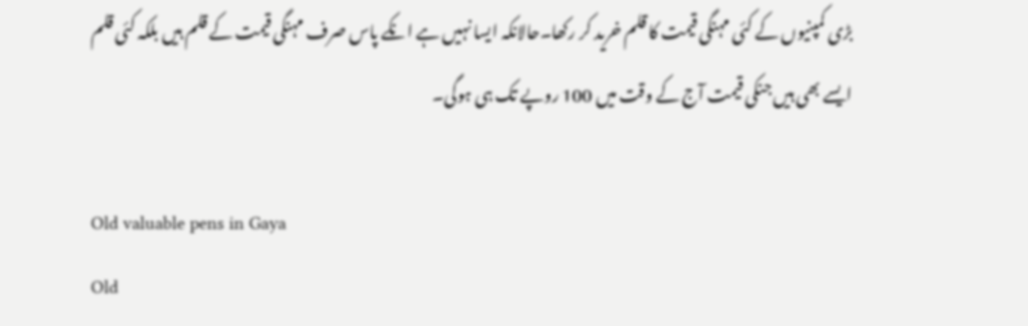بڑی کمپنیوں کے کئی مہنگی قیمت کا قلم خرید کر رکھا۔حالانکہ ایسا نہیں ہے انکے پاس صرف مہنگی قیمت کے قلم ہیں بلکہ کئی قلم ایسے بھی ہیں جنکی قیمت آج کے وقت میں 100 روپے تک ہی ہوگی۔

Old valuable pens in Gaya
Old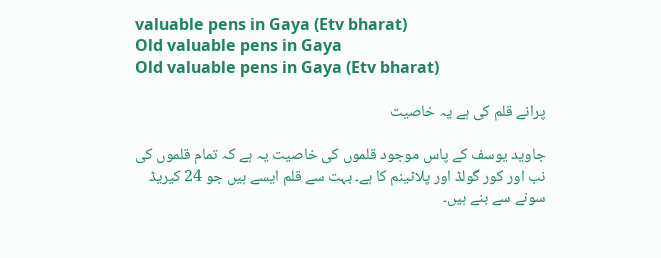valuable pens in Gaya (Etv bharat)
Old valuable pens in Gaya
Old valuable pens in Gaya (Etv bharat)

پرانے قلم کی ہے یہ خاصیت

جاوید یوسف کے پاس موجود قلموں کی خاصیت یہ ہے کہ تمام قلموں کی نب اور کور گولڈ اور پلاٹینم کا ہے۔ بہت سے قلم ایسے ہیں جو 24 کیریڈ سونے سے بنے ہیں۔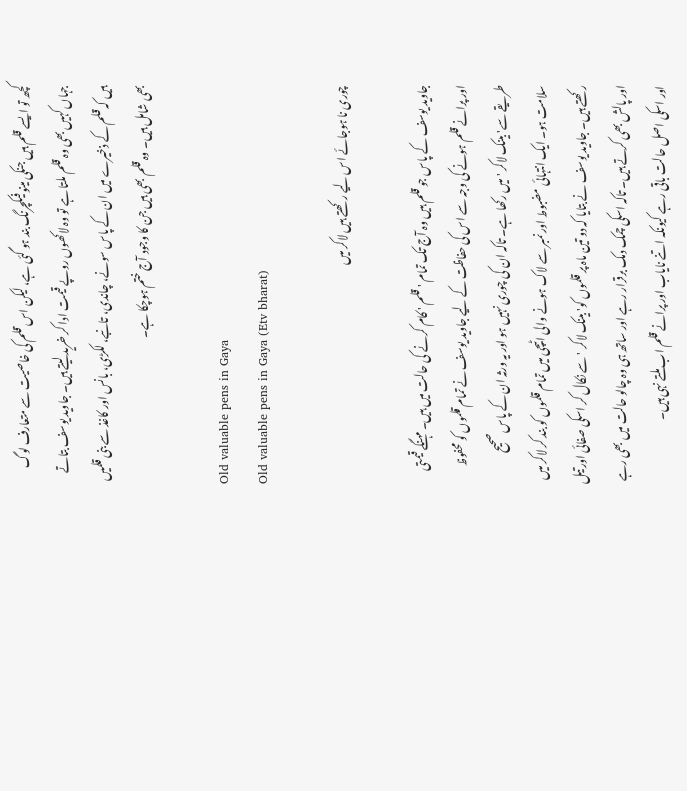کچھ تو ایسے قلم ہیں جنکی مینوفیکچرنگ بند ہو گئی ہے، لیکن اس قلم کی خاصیت سے متعارف لوگ جہاں کہیں بھی وہ قلم ملتا ہے تو وہ لاکھوں روپے قیمت ادا کر خرید لیتے ہیں۔ جاوید یوسف بتاتے ہیں کہ قلم کے ذخیرے میں ان کے پاس سونے، چاندی، تانبے، لکڑی، بانس اور کاغذ سے بنی قلمیں بھی شامل ہیں۔ وہ قلم بھی ہیں جن کا وجود آج ختم ہوچکا ہے۔

Old valuable pens in Gaya
Old valuable pens in Gaya (Etv bharat)

چوری نا ہوجائے اس لیے رکھتے ہیں لاکر میں

جاوید یوسف کے پاس جو قلم ہیں وہ آج تک تمام ' قلم ' کام کرنے کی حالت میں ہیں۔ مہنگے قیمتی اور پرانے قلم ہونے کی وجہ سے اس کی حفاظت کے لیے جاوید یوسف نے تمام قلموں کو محفوظ طریقے سے' بینک لاکر ' میں رکھا ہے۔ تاکہ ان کی چوری نہیں ہو اور یہ ورثہ ان کے پاس صحیح سلامت ہو۔ ایک انتہائی مضبوط اور نمبر سے لاک ہونے والی اٹیچی میں تمام قلموں کو بند کر لاکر میں رکھتے ہیں۔ جاوید یوسف نے بتایا کہ دو تین ماہ پر قلموں کو' بینک لاکر ' سے نکال کر اسکی صفائی اور تیل اور پالش بھی کرتے ہیں۔ تاکہ اسکی چمک دمک برقرار رہے اور ساتھ ہی وہ چالو حالت میں بھی رہے اور اسکی اصل حالت باقی رہے کیونکہ اتنے نایاب اور پرانے قلم اب ملتے نہی ہیں۔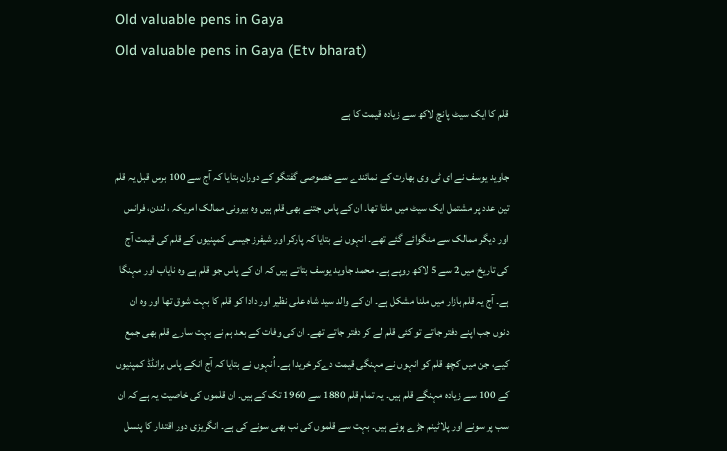Old valuable pens in Gaya
Old valuable pens in Gaya (Etv bharat)

قلم کا ایک سیٹ پانچ لاکھ سے زیادہ قیمت کا ہے

جاوید یوسف نے ای ٹی وی بھارت کے نمائندے سے خصوصی گفتگو کے دوران بتایا کہ آج سے 100 برس قبل یہ قلم تین عدد پر مشتمل ایک سیٹ میں ملتا تھا۔ ان کے پاس جتنے بھی قلم ہیں وہ بیرونی ممالک امریکہ ، لندن، فرانس اور دیگر ممالک سے منگوائے گئے تھے۔ انہوں نے بتایا کہ پارکر اور شیفرز جیسی کمپنیوں کے قلم کی قیمت آج کی تاریخ میں 2 سے 5 لاکھ روپے ہے۔ محمد جاوید یوسف بتاتے ہیں کہ ان کے پاس جو قلم ہے وہ نایاب اور مہنگا ہے۔ آج یہ قلم بازار میں ملنا مشکل ہے۔ ان کے والد سید شاہ علی نظیر اور دادا کو قلم کا بہت شوق تھا اور وہ ان دنوں جب اپنے دفتر جاتے تو کئی قلم لے کر دفتر جاتے تھے۔ ان کی وفات کے بعد ہم نے بہت سارے قلم بھی جمع کیے، جن میں کچھ قلم کو انہوں نے مہنگی قیمت دےکر خریدا ہے۔ اُنہوں نے بتایا کہ آج انکے پاس برانڈڈ کمپنیوں کے 100 سے زیادہ مہنگے قلم ہیں۔ یہ تمام قلم 1880 سے 1960 تک کے ہیں۔ ان قلموں کی خاصیت یہ ہے کہ ان سب پر سونے اور پلاٹینم جڑے ہوئے ہیں۔ بہت سے قلموں کی نب بھی سونے کی ہے۔ انگریزی دور اقتدار کا پنسل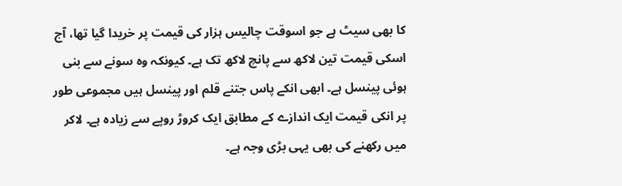کا بھی سیٹ ہے جو اسوقت چالیس ہزار کی قیمت پر خریدا گیا تھا، آج اسکی قیمت تین لاکھ سے پانچ لاکھ تک ہے۔ کیونکہ وہ سونے سے بنی ہوئی پینسل ہے۔ ابھی انکے پاس جتنے قلم اور پینسل ہیں مجموعی طور پر انکی قیمت ایک اندازے کے مطابق ایک کروڑ روپے سے زیادہ ہے۔ لاکر میں رکھنے کی بھی یہی بڑی وجہ ہے۔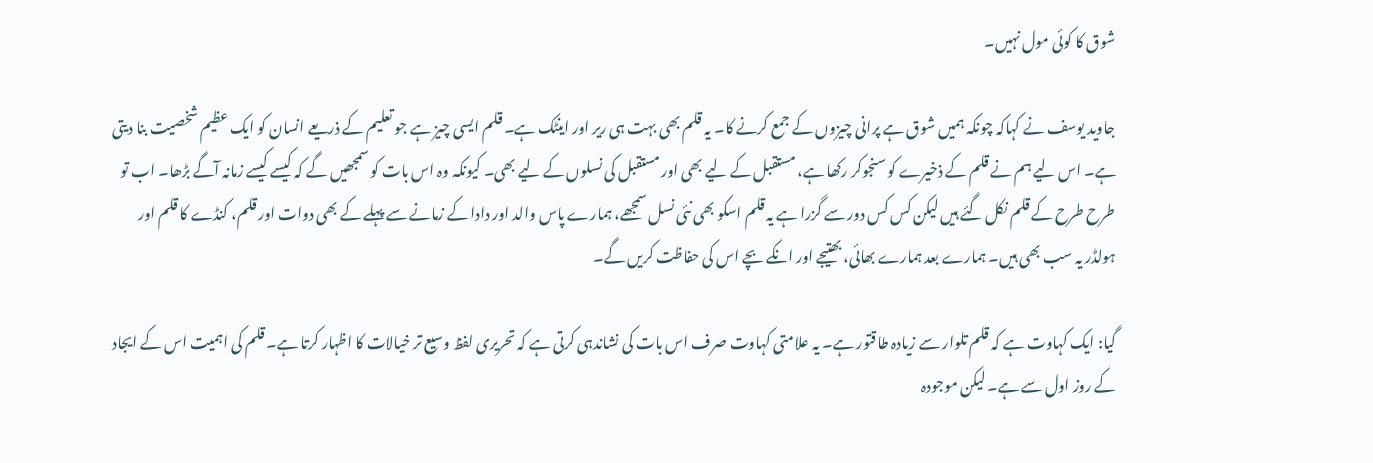شوق کا کوئی مول نہیں۔

جاوید یوسف نے کہاکہ چونکہ ہمیں شوق ہے پرانی چیزوں کے جمع کرنے کا۔ یہ قلم بھی بہت ہی ریر اور اینٹک ہے۔ قلم ایسی چیز ہے جو تعلیم کے ذریعے انسان کو ایک عظیم شخصیت بنا دیتی ہے۔ اس لیے ہم نے قلم کے ذخیرے کو سنجوکر رکھا ہے، مستقبل کے لیے بھی اور مستقبل کی نسلوں کے لیے بھی۔ کیونکہ وہ اس بات کو سمجھیں گے کہ کیسے کیسے زمانہ آگے بڑھا۔ اب تو طرح طرح کے قلم نکل گئے ہیں لیکن کس کس دور سے گزرا ہے یہ قلم اسکو بھی نئی نسل سمجھے، ہمارے پاس والد اور دادا کے زمانے سے پہلے کے بھی دوات اور قلم، کنڈے کا قلم اور ہولڈر یہ سب بھی ہیں۔ ہمارے بعد ہمارے بھائی، بھتیجے اور انکے بچے اس کی حفاظت کریں گے۔

گیا: ایک کہاوت ہے کہ قلم تلوار سے زیادہ طاقتور ہے۔ یہ علامتی کہاوت صرف اس بات کی نشاندہی کرتی ہے کہ تحریری لفظ وسیع تر خیالات کا اظہار کرتا ہے۔ قلم کی اہمیت اس کے ایجاد کے روز اول سے ہے۔ لیکن موجودہ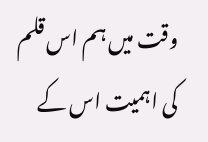وقت میں ہم اس قلم کی اہمیت اس کے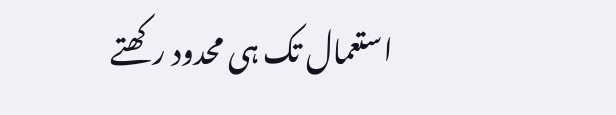استعمال تک ہی محدود رکھتے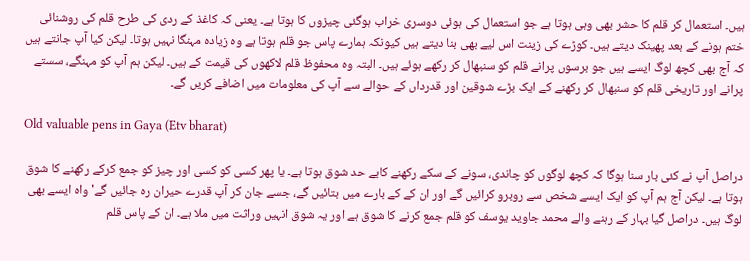ہیں۔ استعمال کر قلم کا حشر بھی وہی ہوتا ہے جو استعمال کی ہوئی دوسری خراب ہوگئی چیزوں کا ہوتا ہے۔ یعنی کہ کاغذ کے ردی کی طرح قلم کی روشنائی ختم ہونے کے بعد پھینک دیتے ہیں۔ کوڑے کی زینت اس لیے بھی بنا دیتے ہیں کیونکہ ہمارے پاس جو قلم ہوتا ہے وہ زیادہ مہنگا نہیں ہوتا۔ لیکن کیا آپ جانتے ہیں کہ آج بھی کچھ لوگ ایسے ہیں جو برسوں پرانے قلم کو سنبھال کر رکھے ہوئے ہیں۔ البتہ وہ محفوظ قلم لاکھوں کی قیمت کے ہیں۔ لیکن ہم آپ کو مہنگے، سستے پرانے اور تاریخی قلم کو سنبھال کر رکھنے کے ایک بڑے شوقین اور قدرداں کے حوالے سے آپ کی معلومات میں اضافے کریں گے۔

Old valuable pens in Gaya (Etv bharat)

دراصل آپ نے کئی بار سنا ہوگا کہ کچھ لوگوں کو چاندی، سونے کے سکے رکھنے کابے حد شوق ہوتا ہے۔ یا پھر کسی کو کسی اور چیز کو جمع کرکے رکھنے کا شوق ہوتا ہے۔ لیکن آج ہم آپ کو ایک ایسے شخص سے روبرو کرائیں گے اور ان کے کے بارے میں بتائیں گے، جسے جان کر آپ قدرے حیران رہ جائیں گے' واہ ایسے بھی لوگ ہیں۔ دراصل گیا بہار کے رہنے والے محمد جاوید یوسف کو قلم جمع کرنے کا شوق ہے اور یہ شوق انہیں وراثت میں ملا ہے۔ ان کے پاس قلم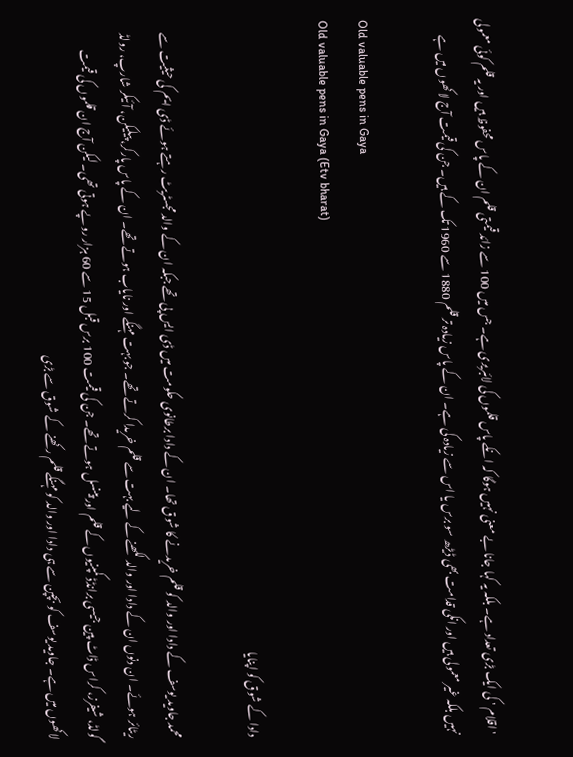' اقلام ' کی ایک بڑی تعداد ہے۔ بلکہ یہ کہا جانا بے معنی نہیں ہوگا کہ انکے پاس قلموں کی لائبریری ہے۔ جس میں 100 سے زائد قیمتی قلم ان کے پاس محفوظ ہیں اور یہ قلم کوئی معمولی نہیں بلکہ غیر معمولی ہیں اور انکی قدامت بھی ڈیڑھ سو برس یا اس سے زیادہ کی ہے۔ ان کے پاس زیادہ تر قلم 1880 سے 1960 تک کے ہیں۔ جن کی قیمت آج لاکھوں میں ہے

Old valuable pens in Gaya
Old valuable pens in Gaya (Etv bharat)

دادا کے شوق کو اپنایا

محمد جاوید یوسف کے دادا اور والد کو قلم خریدنے کا شوق تھا۔ ان کے دادا برطانوی حکومت میں ڈی ایس پی تھے جبکہ ان کے والد مجسٹریٹ رہتے ہوئے ڈی ایم کی حیثیت سے ریٹائر ہوئے۔ ان دنوں ان کے دادا اور والد لکھنے کے لیے بہت سے قلم خریدا کرتے تھے۔ جو بہت مہنگے اور نایاب ہوتے تھے۔ ان کے پاس پارکر، پیلیکن، آئیکر شارپ، رولڈ گولڈ، شیفرز، کراس ڈاٹ پین جیسی برانڈڈ کمپنیوں کے قلم اور پینسل ہوتے تھے۔ جن کی قیمت 100 برس قبل 15 سے 60 ہزار روپے ہوتی تھی۔ لیکن آج ان قلموں کی قیمت لاکھوں میں ہے۔ جاوید یوسف کو بچپن سے ہی دادا اور والد کو مہنگے قلم رکھنے کے شوق سے بڑی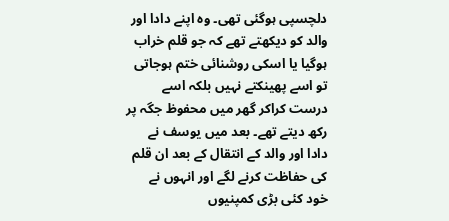دلچسپی ہوگئی تھی۔ وہ اپنے دادا اور والد کو دیکھتے تھے کہ جو قلم خراب ہوگیا یا اسکی روشنائی ختم ہوجاتی تو اسے پھینکتے نہیں بلکہ اسے درست کراکر گھر میں محفوظ جگہ پر رکھ دیتے تھے۔ بعد میں یوسف نے دادا اور والد کے انتقال کے بعد ان قلم کی حفاظت کرنے لگے اور انہوں نے خود کئی بڑی کمپنیوں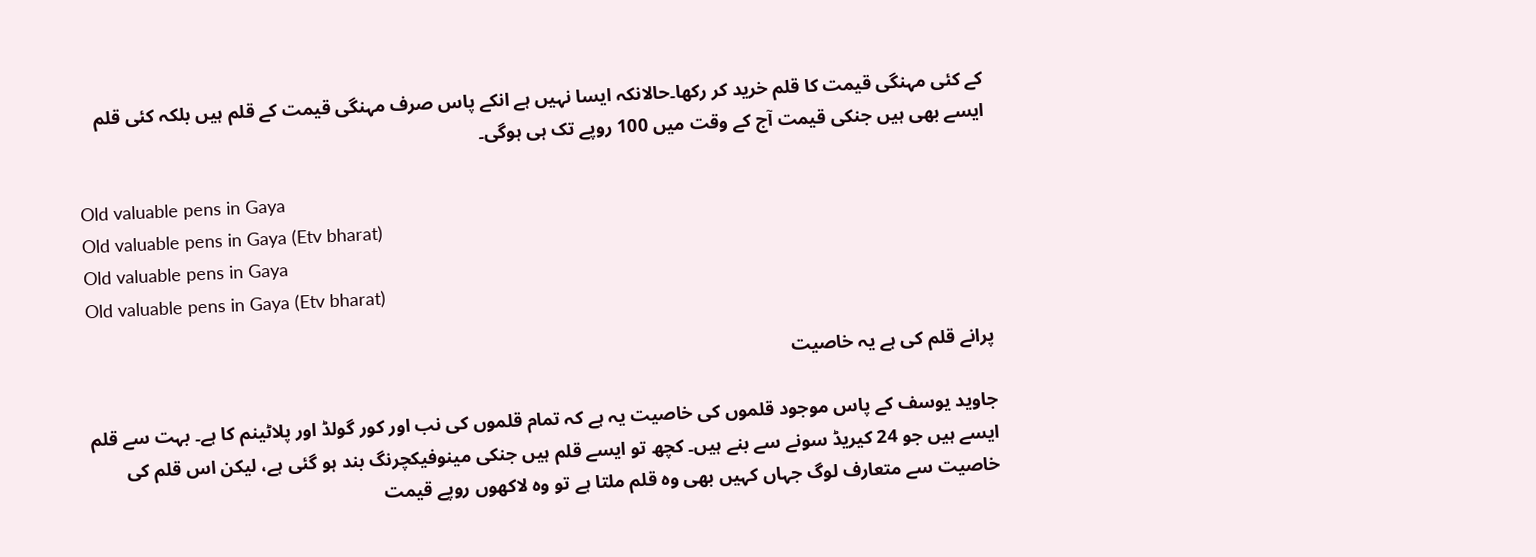کے کئی مہنگی قیمت کا قلم خرید کر رکھا۔حالانکہ ایسا نہیں ہے انکے پاس صرف مہنگی قیمت کے قلم ہیں بلکہ کئی قلم ایسے بھی ہیں جنکی قیمت آج کے وقت میں 100 روپے تک ہی ہوگی۔

Old valuable pens in Gaya
Old valuable pens in Gaya (Etv bharat)
Old valuable pens in Gaya
Old valuable pens in Gaya (Etv bharat)

پرانے قلم کی ہے یہ خاصیت

جاوید یوسف کے پاس موجود قلموں کی خاصیت یہ ہے کہ تمام قلموں کی نب اور کور گولڈ اور پلاٹینم کا ہے۔ بہت سے قلم ایسے ہیں جو 24 کیریڈ سونے سے بنے ہیں۔ کچھ تو ایسے قلم ہیں جنکی مینوفیکچرنگ بند ہو گئی ہے، لیکن اس قلم کی خاصیت سے متعارف لوگ جہاں کہیں بھی وہ قلم ملتا ہے تو وہ لاکھوں روپے قیمت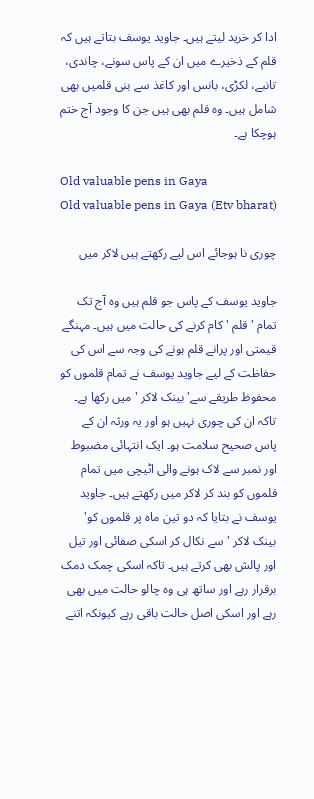ادا کر خرید لیتے ہیں۔ جاوید یوسف بتاتے ہیں کہ قلم کے ذخیرے میں ان کے پاس سونے، چاندی، تانبے، لکڑی، بانس اور کاغذ سے بنی قلمیں بھی شامل ہیں۔ وہ قلم بھی ہیں جن کا وجود آج ختم ہوچکا ہے۔

Old valuable pens in Gaya
Old valuable pens in Gaya (Etv bharat)

چوری نا ہوجائے اس لیے رکھتے ہیں لاکر میں

جاوید یوسف کے پاس جو قلم ہیں وہ آج تک تمام ' قلم ' کام کرنے کی حالت میں ہیں۔ مہنگے قیمتی اور پرانے قلم ہونے کی وجہ سے اس کی حفاظت کے لیے جاوید یوسف نے تمام قلموں کو محفوظ طریقے سے' بینک لاکر ' میں رکھا ہے۔ تاکہ ان کی چوری نہیں ہو اور یہ ورثہ ان کے پاس صحیح سلامت ہو۔ ایک انتہائی مضبوط اور نمبر سے لاک ہونے والی اٹیچی میں تمام قلموں کو بند کر لاکر میں رکھتے ہیں۔ جاوید یوسف نے بتایا کہ دو تین ماہ پر قلموں کو' بینک لاکر ' سے نکال کر اسکی صفائی اور تیل اور پالش بھی کرتے ہیں۔ تاکہ اسکی چمک دمک برقرار رہے اور ساتھ ہی وہ چالو حالت میں بھی رہے اور اسکی اصل حالت باقی رہے کیونکہ اتنے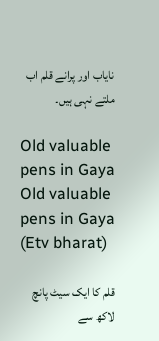نایاب اور پرانے قلم اب ملتے نہی ہیں۔

Old valuable pens in Gaya
Old valuable pens in Gaya (Etv bharat)

قلم کا ایک سیٹ پانچ لاکھ سے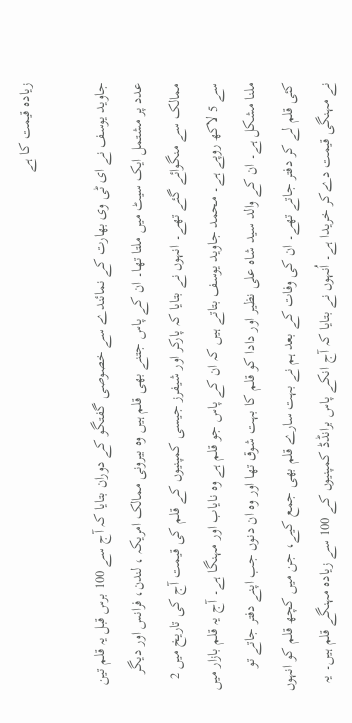زیادہ قیمت کا ہے

جاوید یوسف نے ای ٹی وی بھارت کے نمائندے سے خصوصی گفتگو کے دوران بتایا کہ آج سے 100 برس قبل یہ قلم تین عدد پر مشتمل ایک سیٹ میں ملتا تھا۔ ان کے پاس جتنے بھی قلم ہیں وہ بیرونی ممالک امریکہ ، لندن، فرانس اور دیگر ممالک سے منگوائے گئے تھے۔ انہوں نے بتایا کہ پارکر اور شیفرز جیسی کمپنیوں کے قلم کی قیمت آج کی تاریخ میں 2 سے 5 لاکھ روپے ہے۔ محمد جاوید یوسف بتاتے ہیں کہ ان کے پاس جو قلم ہے وہ نایاب اور مہنگا ہے۔ آج یہ قلم بازار میں ملنا مشکل ہے۔ ان کے والد سید شاہ علی نظیر اور دادا کو قلم کا بہت شوق تھا اور وہ ان دنوں جب اپنے دفتر جاتے تو کئی قلم لے کر دفتر جاتے تھے۔ ان کی وفات کے بعد ہم نے بہت سارے قلم بھی جمع کیے، جن میں کچھ قلم کو انہوں نے مہنگی قیمت دےکر خریدا ہے۔ اُنہوں نے بتایا کہ آج انکے پاس برانڈڈ کمپنیوں کے 100 سے زیادہ مہنگے قلم ہیں۔ یہ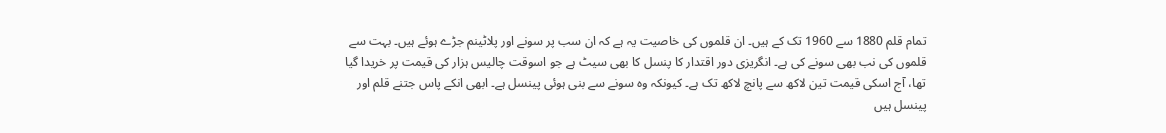تمام قلم 1880 سے 1960 تک کے ہیں۔ ان قلموں کی خاصیت یہ ہے کہ ان سب پر سونے اور پلاٹینم جڑے ہوئے ہیں۔ بہت سے قلموں کی نب بھی سونے کی ہے۔ انگریزی دور اقتدار کا پنسل کا بھی سیٹ ہے جو اسوقت چالیس ہزار کی قیمت پر خریدا گیا تھا، آج اسکی قیمت تین لاکھ سے پانچ لاکھ تک ہے۔ کیونکہ وہ سونے سے بنی ہوئی پینسل ہے۔ ابھی انکے پاس جتنے قلم اور پینسل ہیں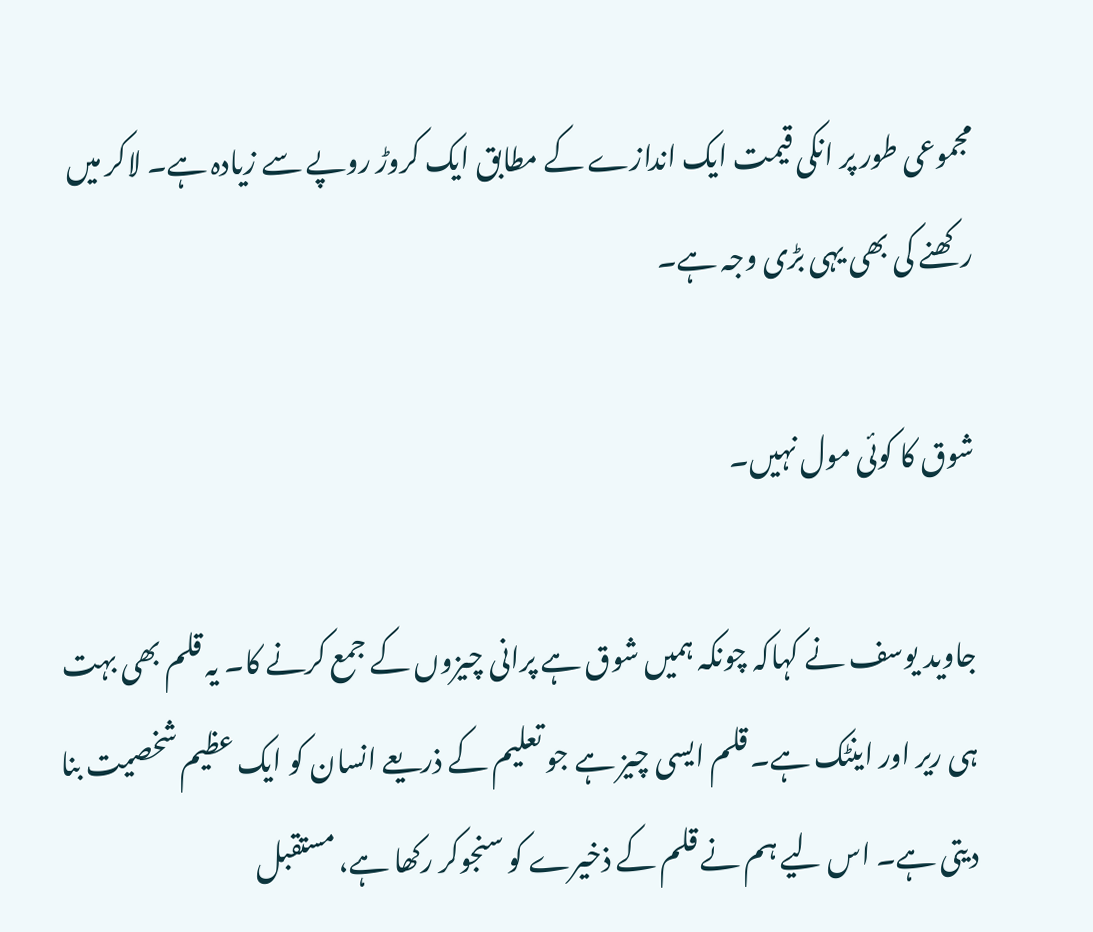مجموعی طور پر انکی قیمت ایک اندازے کے مطابق ایک کروڑ روپے سے زیادہ ہے۔ لاکر میں رکھنے کی بھی یہی بڑی وجہ ہے۔

شوق کا کوئی مول نہیں۔

جاوید یوسف نے کہاکہ چونکہ ہمیں شوق ہے پرانی چیزوں کے جمع کرنے کا۔ یہ قلم بھی بہت ہی ریر اور اینٹک ہے۔ قلم ایسی چیز ہے جو تعلیم کے ذریعے انسان کو ایک عظیم شخصیت بنا دیتی ہے۔ اس لیے ہم نے قلم کے ذخیرے کو سنجوکر رکھا ہے، مستقبل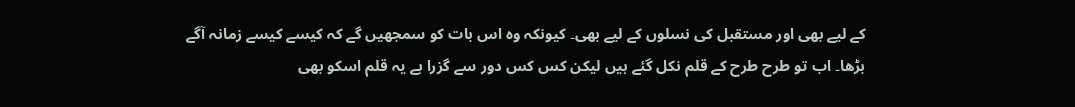کے لیے بھی اور مستقبل کی نسلوں کے لیے بھی۔ کیونکہ وہ اس بات کو سمجھیں گے کہ کیسے کیسے زمانہ آگے بڑھا۔ اب تو طرح طرح کے قلم نکل گئے ہیں لیکن کس کس دور سے گزرا ہے یہ قلم اسکو بھی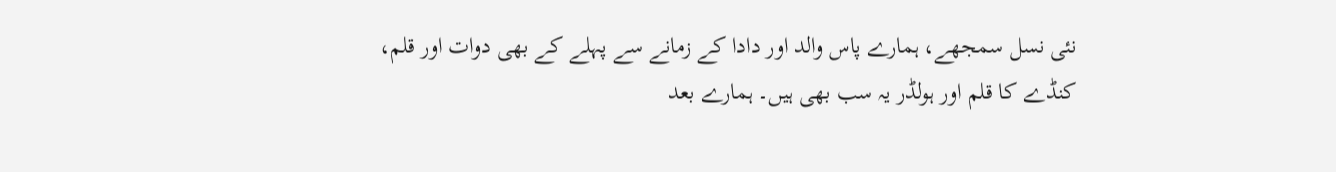نئی نسل سمجھے، ہمارے پاس والد اور دادا کے زمانے سے پہلے کے بھی دوات اور قلم، کنڈے کا قلم اور ہولڈر یہ سب بھی ہیں۔ ہمارے بعد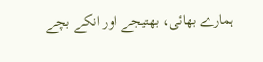ہمارے بھائی، بھتیجے اور انکے بچے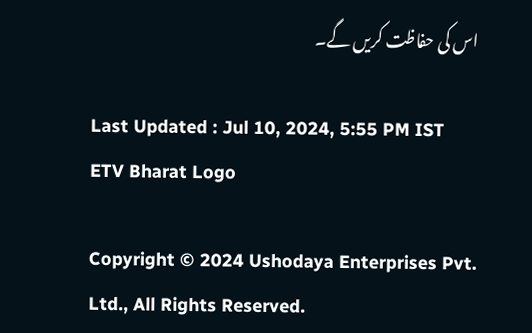اس کی حفاظت کریں گے۔

Last Updated : Jul 10, 2024, 5:55 PM IST
ETV Bharat Logo

Copyright © 2024 Ushodaya Enterprises Pvt. Ltd., All Rights Reserved.